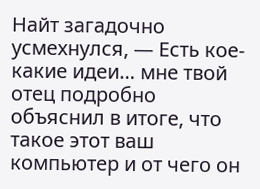Найт загадочно усмехнулся, — Есть кое-какие идеи… мне твой отец подробно объяснил в итоге, что такое этот ваш компьютер и от чего он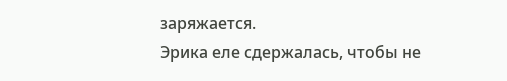заряжается.
Эрика еле сдержалась, чтобы не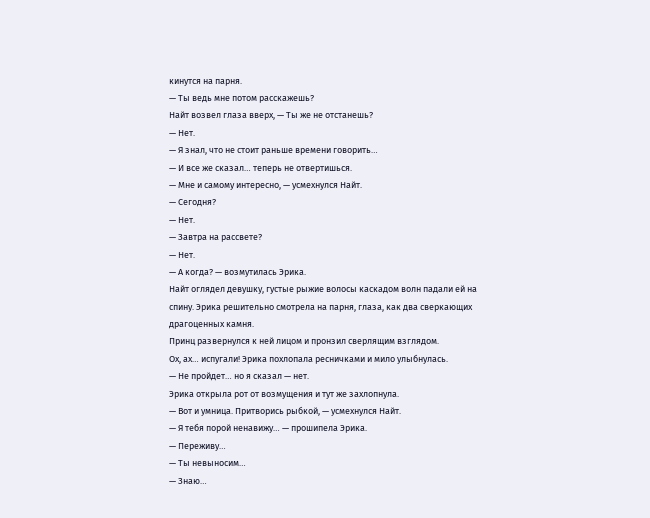кинутся на парня.
— Ты ведь мне потом расскажешь?
Найт возвел глаза вверх, — Ты же не отстанешь?
— Нет.
— Я знал, что не стоит раньше времени говорить…
— И все же сказал… теперь не отвертишься.
— Мне и самому интересно, — усмехнулся Найт.
— Сегодня?
— Нет.
— Завтра на рассвете?
— Нет.
— А когда? — возмутилась Эрика.
Найт оглядел девушку, густые рыжие волосы каскадом волн падали ей на спину. Эрика решительно смотрела на парня, глаза, как два сверкающих драгоценных камня.
Принц развернулся к ней лицом и пронзил сверлящим взглядом.
Ох, ах… испугали! Эрика похлопала ресничками и мило улыбнулась.
— Не пройдет… но я сказал — нет.
Эрика открыла рот от возмущения и тут же захлопнула.
— Вот и умница. Притворись рыбкой, — усмехнулся Найт.
— Я тебя порой ненавижу… — прошипела Эрика.
— Переживу…
— Ты невыносим…
— Знаю…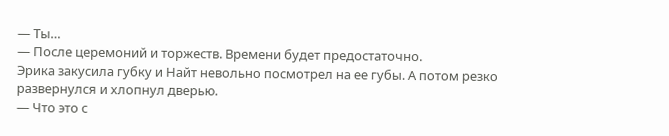— Ты…
— После церемоний и торжеств. Времени будет предостаточно.
Эрика закусила губку и Найт невольно посмотрел на ее губы. А потом резко развернулся и хлопнул дверью.
— Что это с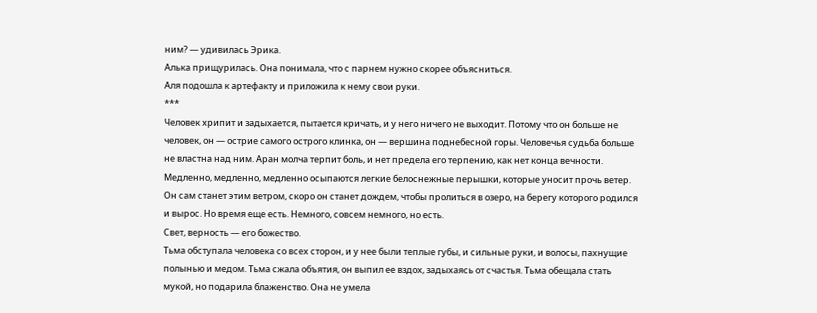ним? — удивилась Эрика.
Алька прищурилась. Она понимала, что с парнем нужно скорее объясниться.
Аля подошла к артефакту и приложила к нему свои руки.
***
Человек хрипит и задыхается, пытается кричать, и у него ничего не выходит. Потому что он больше не человек, он — острие самого острого клинка, он — вершина поднебесной горы. Человечья судьба больше не властна над ним. Аран молча терпит боль, и нет предела его терпению, как нет конца вечности. Медленно, медленно, медленно осыпаются легкие белоснежные перышки, которые уносит прочь ветер. Он сам станет этим ветром, скоро он станет дождем, чтобы пролиться в озеро, на берегу которого родился и вырос. Но время еще есть. Немного, совсем немного, но есть.
Свет, верность — его божество.
Тьма обступала человека со всех сторон, и у нее были теплые губы, и сильные руки, и волосы, пахнущие полынью и медом. Тьма сжала объятия, он выпил ее вздох, задыхаясь от счастья. Тьма обещала стать мукой, но подарила блаженство. Она не умела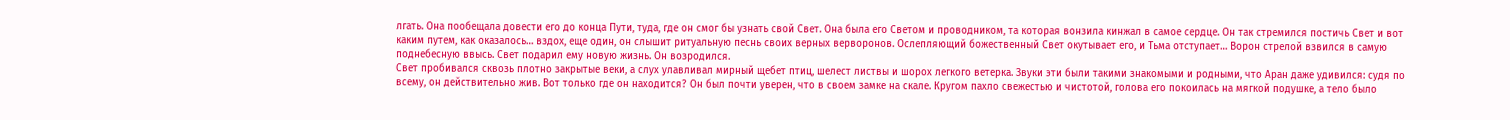лгать. Она пообещала довести его до конца Пути, туда, где он смог бы узнать свой Свет. Она была его Светом и проводником, та которая вонзила кинжал в самое сердце. Он так стремился постичь Свет и вот каким путем, как оказалось… вздох, еще один, он слышит ритуальную песнь своих верных верворонов. Ослепляющий божественный Свет окутывает его, и Тьма отступает… Ворон стрелой взвился в самую поднебесную ввысь. Свет подарил ему новую жизнь. Он возродился.
Свет пробивался сквозь плотно закрытые веки, а слух улавливал мирный щебет птиц, шелест листвы и шорох легкого ветерка. Звуки эти были такими знакомыми и родными, что Аран даже удивился: судя по всему, он действительно жив. Вот только где он находится? Он был почти уверен, что в своем замке на скале. Кругом пахло свежестью и чистотой, голова его покоилась на мягкой подушке, а тело было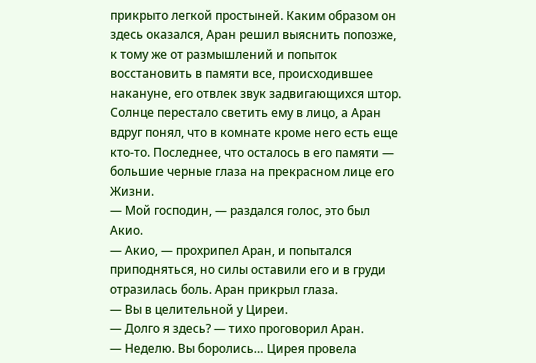прикрыто легкой простыней. Каким образом он здесь оказался, Аран решил выяснить попозже, к тому же от размышлений и попыток восстановить в памяти все, происходившее накануне, его отвлек звук задвигающихся штор. Солнце перестало светить ему в лицо, а Аран вдруг понял, что в комнате кроме него есть еще кто-то. Последнее, что осталось в его памяти — большие черные глаза на прекрасном лице его Жизни.
— Мой господин, — раздался голос, это был Акио.
— Акио, — прохрипел Аран, и попытался приподняться, но силы оставили его и в груди отразилась боль. Аран прикрыл глаза.
— Вы в целительной у Циреи.
— Долго я здесь? — тихо проговорил Аран.
— Неделю. Вы боролись… Цирея провела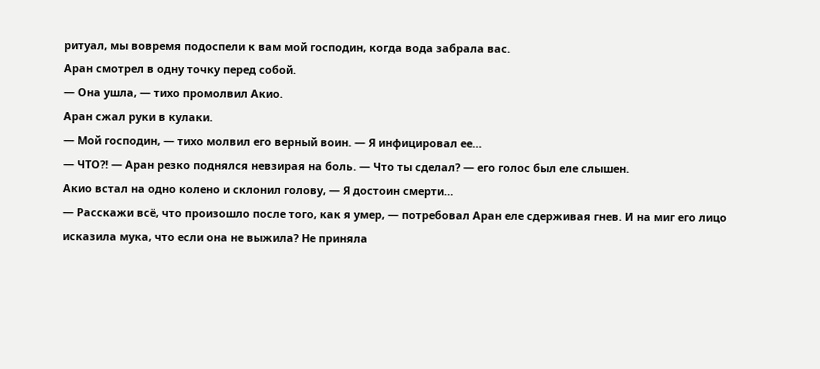ритуал, мы вовремя подоспели к вам мой господин, когда вода забрала вас.
Аран смотрел в одну точку перед собой.
— Она ушла, — тихо промолвил Акио.
Аран сжал руки в кулаки.
— Мой господин, — тихо молвил его верный воин. — Я инфицировал ее…
— ЧТО?! — Аран резко поднялся невзирая на боль. — Что ты сделал? — его голос был еле слышен.
Акио встал на одно колено и склонил голову, — Я достоин смерти…
— Расскажи всё, что произошло после того, как я умер, — потребовал Аран еле сдерживая гнев. И на миг его лицо исказила мука, что если она не выжила? Не приняла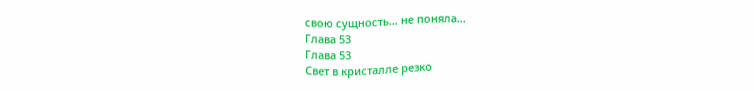свою сущность… не поняла…
Глава 53
Глава 53
Свет в кристалле резко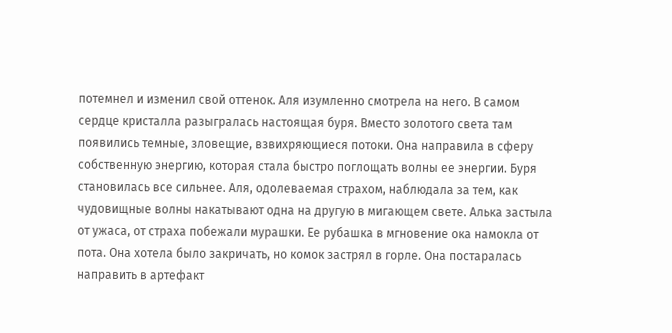потемнел и изменил свой оттенок. Аля изумленно смотрела на него. В самом сердце кристалла разыгралась настоящая буря. Вместо золотого света там появились темные, зловещие, взвихряющиеся потоки. Она направила в сферу собственную энергию, которая стала быстро поглощать волны ее энергии. Буря становилась все сильнее. Аля, одолеваемая страхом, наблюдала за тем, как чудовищные волны накатывают одна на другую в мигающем свете. Алька застыла от ужаса, от страха побежали мурашки. Ее рубашка в мгновение ока намокла от пота. Она хотела было закричать, но комок застрял в горле. Она постаралась направить в артефакт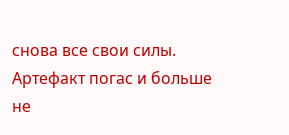снова все свои силы.
Артефакт погас и больше не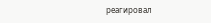реагировал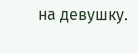на девушку.